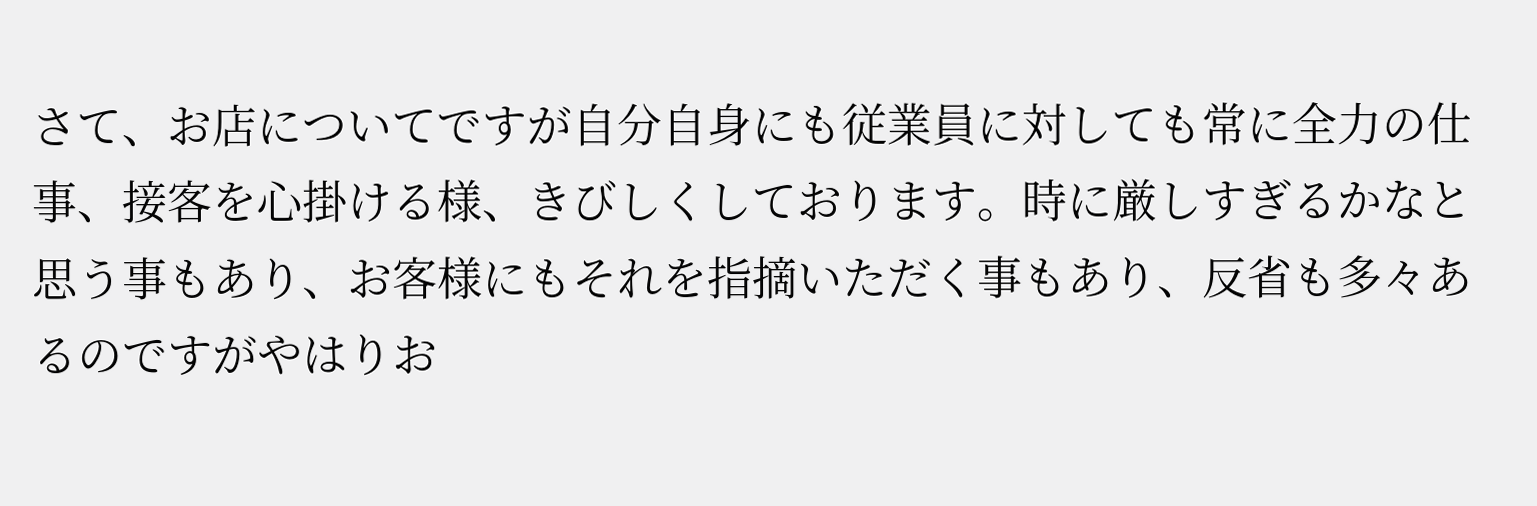さて、お店についてですが自分自身にも従業員に対しても常に全力の仕事、接客を心掛ける様、きびしくしております。時に厳しすぎるかなと思う事もあり、お客様にもそれを指摘いただく事もあり、反省も多々あるのですがやはりお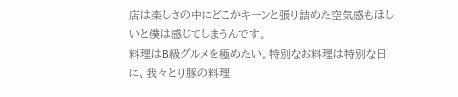店は楽しさの中にどこかキーンと張り詰めた空気感もほしいと僕は感じてしまうんです。
料理はB級グルメを極めたい。特別なお料理は特別な日に、我々とり豚の料理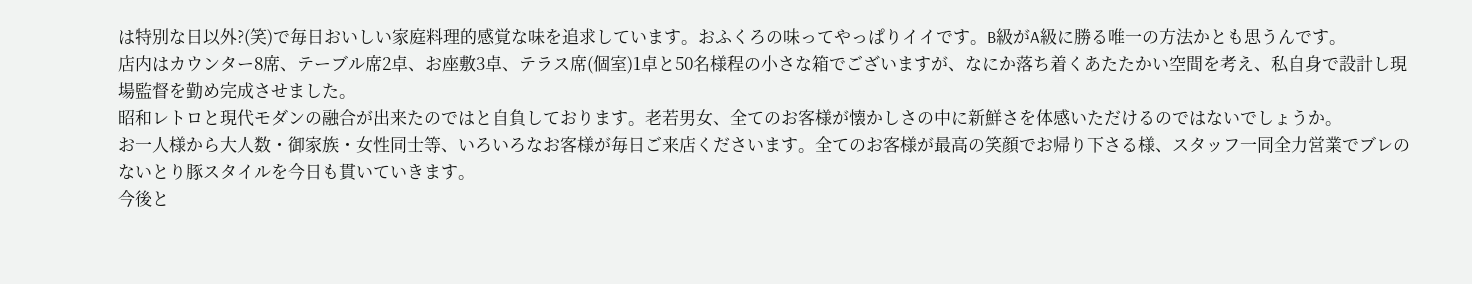は特別な日以外?(笑)で毎日おいしい家庭料理的感覚な味を追求しています。おふくろの味ってやっぱりイイです。B級がA級に勝る唯一の方法かとも思うんです。
店内はカウンター8席、テーブル席2卓、お座敷3卓、テラス席(個室)1卓と50名様程の小さな箱でございますが、なにか落ち着くあたたかい空間を考え、私自身で設計し現場監督を勤め完成させました。
昭和レトロと現代モダンの融合が出来たのではと自負しております。老若男女、全てのお客様が懐かしさの中に新鮮さを体感いただけるのではないでしょうか。
お一人様から大人数・御家族・女性同士等、いろいろなお客様が毎日ご来店くださいます。全てのお客様が最高の笑顔でお帰り下さる様、スタッフ一同全力営業でブレのないとり豚スタイルを今日も貫いていきます。
今後と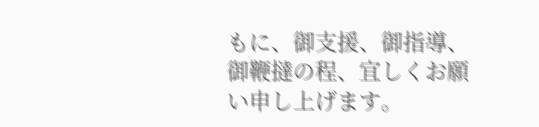もに、御支援、御指導、御鞭撻の程、宜しくお願い申し上げます。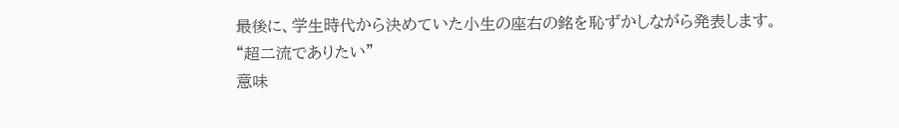最後に、学生時代から決めていた小生の座右の銘を恥ずかしながら発表します。
“超二流でありたい”
意味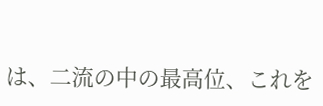は、二流の中の最高位、これを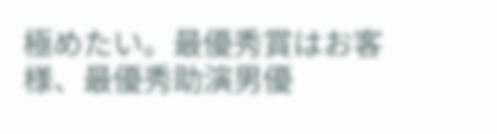極めたい。最優秀賞はお客様、最優秀助演男優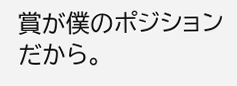賞が僕のポジションだから。